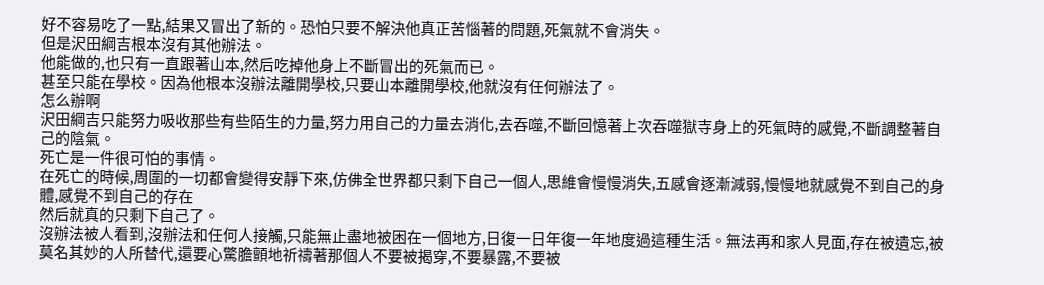好不容易吃了一點,結果又冒出了新的。恐怕只要不解決他真正苦惱著的問題,死氣就不會消失。
但是沢田綱吉根本沒有其他辦法。
他能做的,也只有一直跟著山本,然后吃掉他身上不斷冒出的死氣而已。
甚至只能在學校。因為他根本沒辦法離開學校,只要山本離開學校,他就沒有任何辦法了。
怎么辦啊
沢田綱吉只能努力吸收那些有些陌生的力量,努力用自己的力量去消化,去吞噬,不斷回憶著上次吞噬獄寺身上的死氣時的感覺,不斷調整著自己的陰氣。
死亡是一件很可怕的事情。
在死亡的時候,周圍的一切都會變得安靜下來,仿佛全世界都只剩下自己一個人,思維會慢慢消失,五感會逐漸減弱,慢慢地就感覺不到自己的身體,感覺不到自己的存在
然后就真的只剩下自己了。
沒辦法被人看到,沒辦法和任何人接觸,只能無止盡地被困在一個地方,日復一日年復一年地度過這種生活。無法再和家人見面,存在被遺忘,被莫名其妙的人所替代,還要心驚膽顫地祈禱著那個人不要被揭穿,不要暴露,不要被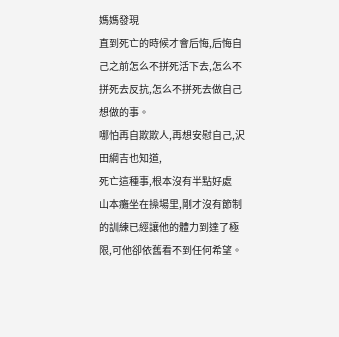媽媽發現
直到死亡的時候才會后悔,后悔自己之前怎么不拼死活下去,怎么不拼死去反抗,怎么不拼死去做自己想做的事。
哪怕再自欺欺人,再想安慰自己,沢田綱吉也知道,
死亡這種事,根本沒有半點好處
山本癱坐在操場里,剛才沒有節制的訓練已經讓他的體力到達了極限,可他卻依舊看不到任何希望。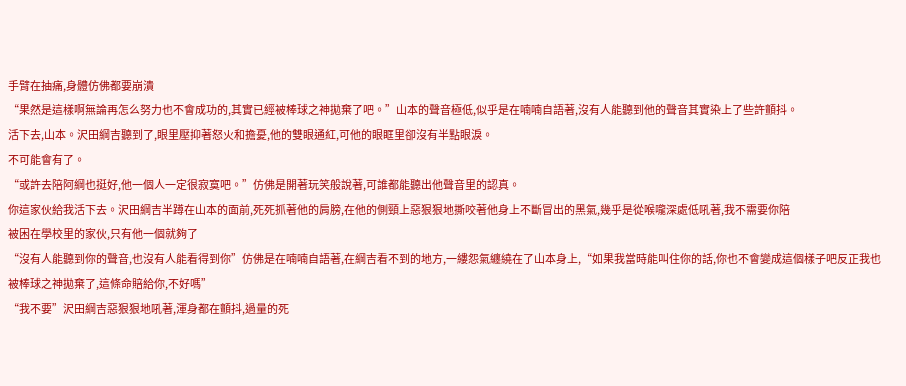手臂在抽痛,身體仿佛都要崩潰
“果然是這樣啊無論再怎么努力也不會成功的,其實已經被棒球之神拋棄了吧。”山本的聲音極低,似乎是在喃喃自語著,沒有人能聽到他的聲音其實染上了些許顫抖。
活下去,山本。沢田綱吉聽到了,眼里壓抑著怒火和擔憂,他的雙眼通紅,可他的眼眶里卻沒有半點眼淚。
不可能會有了。
“或許去陪阿綱也挺好,他一個人一定很寂寞吧。”仿佛是開著玩笑般說著,可誰都能聽出他聲音里的認真。
你這家伙給我活下去。沢田綱吉半蹲在山本的面前,死死抓著他的肩膀,在他的側頸上惡狠狠地撕咬著他身上不斷冒出的黑氣,幾乎是從喉嚨深處低吼著,我不需要你陪
被困在學校里的家伙,只有他一個就夠了
“沒有人能聽到你的聲音,也沒有人能看得到你”仿佛是在喃喃自語著,在綱吉看不到的地方,一縷怨氣纏繞在了山本身上,“如果我當時能叫住你的話,你也不會變成這個樣子吧反正我也被棒球之神拋棄了,這條命賠給你,不好嗎”
“我不要”沢田綱吉惡狠狠地吼著,渾身都在顫抖,過量的死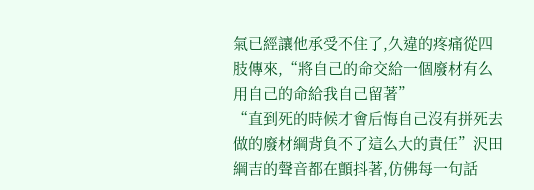氣已經讓他承受不住了,久違的疼痛從四肢傳來,“將自己的命交給一個廢材有么用自己的命給我自己留著”
“直到死的時候才會后悔自己沒有拼死去做的廢材綱背負不了這么大的責任”沢田綱吉的聲音都在顫抖著,仿佛每一句話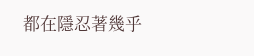都在隱忍著幾乎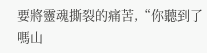要將靈魂撕裂的痛苦,“你聽到了嗎山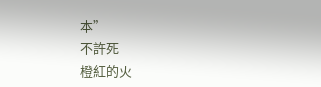本”
不許死
橙紅的火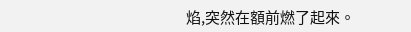焰,突然在額前燃了起來。